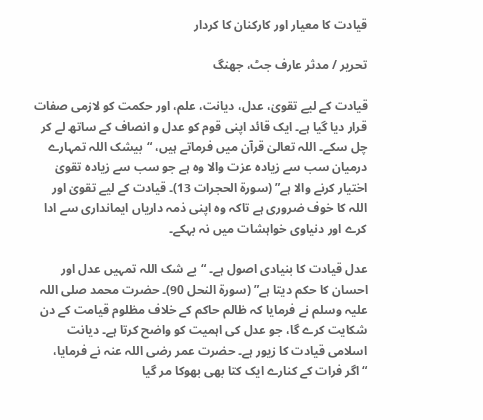قیادت کا معیار اور کارکنان کا کردار

تحریر / مدثر عارف جٹ، جھنگ

قیادت کے لیے تقویٰ، عدل، دیانت، علم، اور حکمت کو لازمی صفات قرار دیا گیا ہے۔ ایک قائد اپنی قوم کو عدل و انصاف کے ساتھ لے کر چل سکے۔ اللہ تعالیٰ قرآن میں فرماتے ہیں، “بیشک اللہ تمہارے درمیان سب سے زیادہ عزت والا وہ ہے جو سب سے زیادہ تقویٰ اختیار کرنے والا ہے” (سورۃ الحجرات 13)۔ قیادت کے لیے تقویٰ اور اللہ کا خوف ضروری ہے تاکہ وہ اپنی ذمہ داریاں ایمانداری سے ادا کرے اور دنیاوی خواہشات میں نہ بہکے۔

عدل قیادت کا بنیادی اصول ہے۔ “بے شک اللہ تمہیں عدل اور احسان کا حکم دیتا ہے” (سورۃ النحل 90)۔ حضرت محمد صلی اللہ علیہ وسلم نے فرمایا کہ ظالم حاکم کے خلاف مظلوم قیامت کے دن شکایت کرے گا، جو عدل کی اہمیت کو واضح کرتا ہے۔ دیانت اسلامی قیادت کا زیور ہے۔ حضرت عمر رضی اللہ عنہ نے فرمایا، “اگر فرات کے کنارے ایک کتا بھی بھوکا مر گیا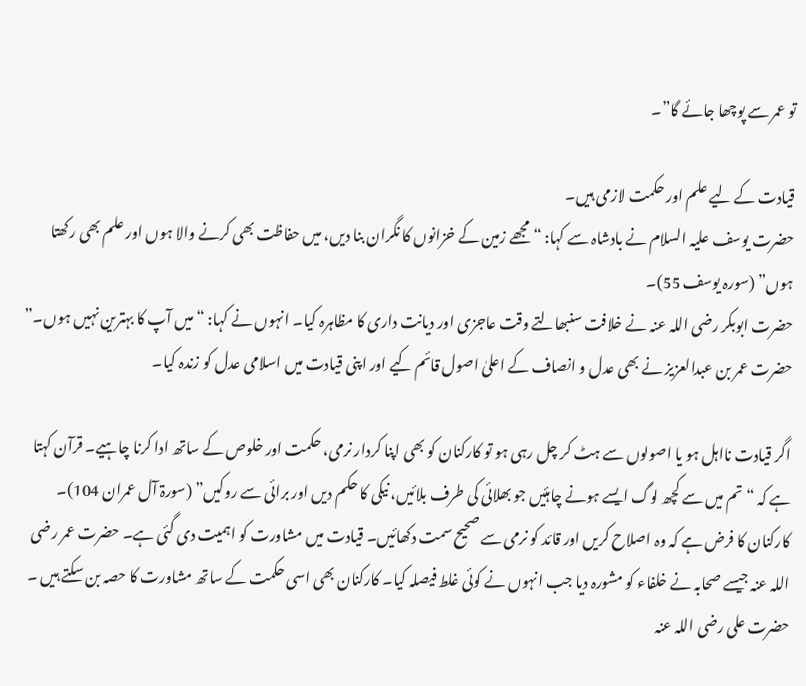تو عمر سے پوچھا جائے گا”۔

قیادت کے لیے علم اور حکمت لازمی ہیں۔
حضرت یوسف علیہ السلام نے بادشاہ سے کہا: “مجھے زمین کے خزانوں کا نگران بنا دیں، میں حفاظت بھی کرنے والا ہوں اور علم بھی رکھتا ہوں” (سورہ یوسف 55)۔
حضرت ابوبکر رضی اللہ عنہ نے خلافت سنبھالتے وقت عاجزی اور دیانت داری کا مظاہرہ کیا۔ انہوں نے کہا: “میں آپ کا بہترین نہیں ہوں۔” حضرت عمر بن عبدالعزیز نے بھی عدل و انصاف کے اعلیٰ اصول قائم کیے اور اپنی قیادت میں اسلامی عدل کو زندہ کیا۔

اگر قیادت نااہل ہو یا اصولوں سے ہٹ کر چل رہی ہو تو کارکنان کو بھی اپنا کردار نرمی، حکمت اور خلوص کے ساتھ ادا کرنا چاہیے۔ قرآن کہتا ہے کہ “تم میں سے کچھ لوگ ایسے ہونے چاہئیں جو بھلائی کی طرف بلائیں، نیکی کا حکم دیں اور برائی سے روکیں” (سورۃ آل عمران 104)۔ کارکنان کا فرض ہے کہ وہ اصلاح کریں اور قائد کو نرمی سے صحیح سمت دکھائیں۔ قیادت میں مشاورت کو اہمیت دی گئی ہے۔ حضرت عمر رضی اللہ عنہ جیسے صحابہ نے خلفاء کو مشورہ دیا جب انہوں نے کوئی غلط فیصلہ کیا۔ کارکنان بھی اسی حکمت کے ساتھ مشاورت کا حصہ بن سکتے ہیں ۔ حضرت علی رضی اللہ عنہ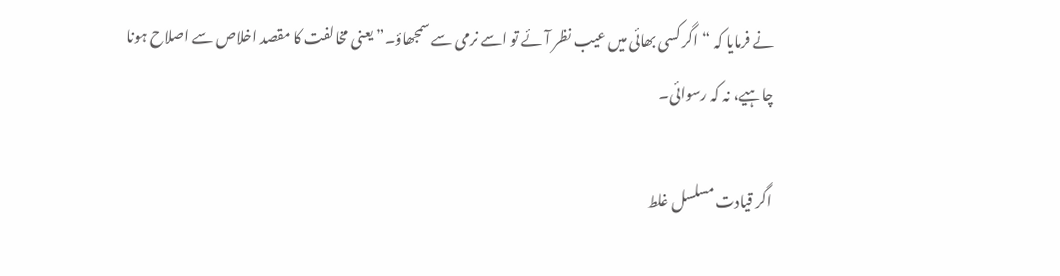نے فرمایا کہ “اگر کسی بھائی میں عیب نظر آئے تو اسے نرمی سے سمجھاؤ۔” یعنی مخالفت کا مقصد اخلاص سے اصلاح ہونا چاہیے، نہ کہ رسوائی۔

اگر قیادت مسلسل غلط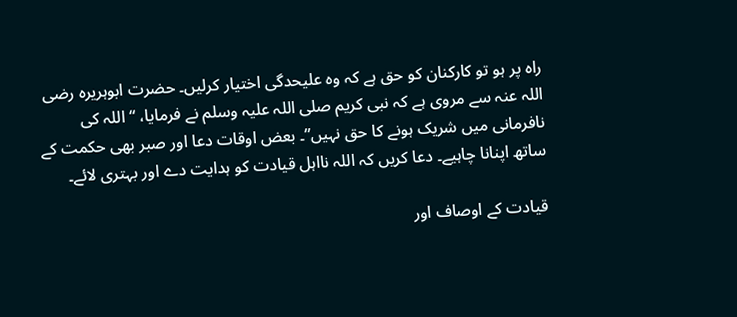راہ پر ہو تو کارکنان کو حق ہے کہ وہ علیحدگی اختیار کرلیں۔ حضرت ابوہریرہ رضی اللہ عنہ سے مروی ہے کہ نبی کریم صلی اللہ علیہ وسلم نے فرمایا، “اللہ کی نافرمانی میں شریک ہونے کا حق نہیں”۔ بعض اوقات دعا اور صبر بھی حکمت کے ساتھ اپنانا چاہیے۔ دعا کریں کہ اللہ نااہل قیادت کو ہدایت دے اور بہتری لائے۔

قیادت کے اوصاف اور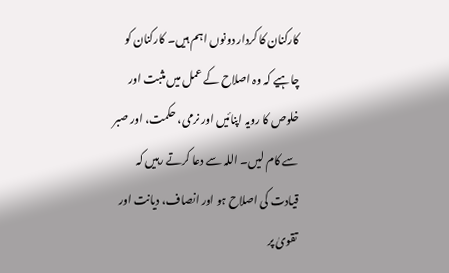کارکنان کا کردار دونوں اہم ہیں۔ کارکنان کو چاہیے کہ وہ اصلاح کے عمل میں مثبت اور خلوص کا رویہ اپنائیں اور نرمی، حکمت، اور صبر سے کام لیں۔ اللہ سے دعا کرتے رہیں کہ قیادت کی اصلاح ہو اور انصاف، دیانت اور تقویٰ پر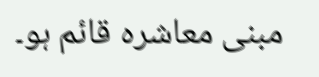مبنی معاشرہ قائم ہو۔